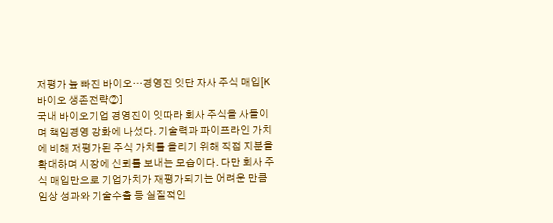저평가 늪 빠진 바이오…경영진 잇단 자사 주식 매입[K바이오 생존전략②]
국내 바이오기업 경영진이 잇따라 회사 주식을 사들이며 책임경영 강화에 나섰다. 기술력과 파이프라인 가치에 비해 저평가된 주식 가치를 올리기 위해 직접 지분을 확대하며 시장에 신뢰를 보내는 모습이다. 다만 회사 주식 매입만으로 기업가치가 재평가되기는 어려운 만큼 임상 성과와 기술수출 등 실질적인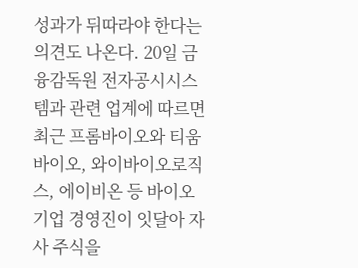성과가 뒤따라야 한다는 의견도 나온다. 20일 금융감독원 전자공시시스템과 관련 업계에 따르면 최근 프롬바이오와 티움바이오, 와이바이오로직스, 에이비온 등 바이오기업 경영진이 잇달아 자사 주식을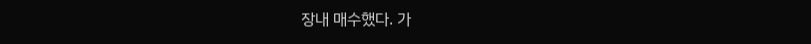장내 매수했다. 가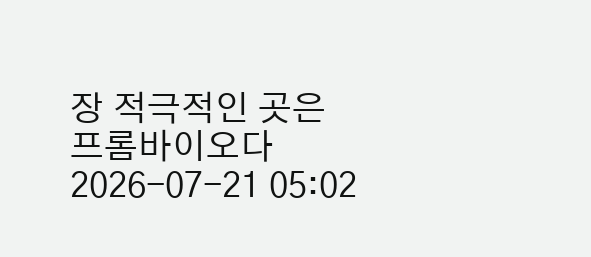장 적극적인 곳은 프롬바이오다
2026-07-21 05:02